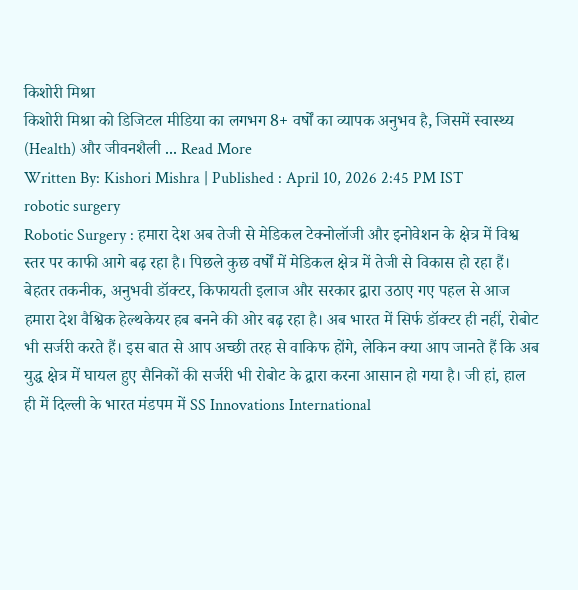किशोरी मिश्रा
किशोरी मिश्रा को डिजिटल मीडिया का लगभग 8+ वर्षों का व्यापक अनुभव है, जिसमें स्वास्थ्य (Health) और जीवनशैली ... Read More
Written By: Kishori Mishra | Published : April 10, 2026 2:45 PM IST
robotic surgery
Robotic Surgery : हमारा देश अब तेजी से मेडिकल टेक्नोलॉजी और इनोवेशन के क्षेत्र में विश्व स्तर पर काफी आगे बढ़ रहा है। पिछले कुछ वर्षों में मेडिकल क्षेत्र में तेजी से विकास हो रहा हैं। बेहतर तकनीक, अनुभवी डॉक्टर, किफायती इलाज और सरकार द्वारा उठाए गए पहल से आज हमारा देश वैश्विक हेल्थकेयर हब बनने की ओर बढ़ रहा है। अब भारत में सिर्फ डॉक्टर ही नहीं, रोबोट भी सर्जरी करते हैं। इस बात से आप अच्छी तरह से वाकिफ होंगे, लेकिन क्या आप जानते हैं कि अब युद्ध क्षेत्र में घायल हुए सैनिकों की सर्जरी भी रोबोट के द्वारा करना आसान हो गया है। जी हां, हाल ही में दिल्ली के भारत मंडपम में SS Innovations International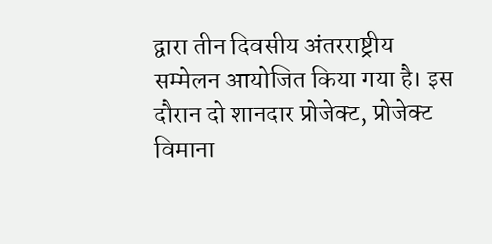द्वारा तीन दिवसीय अंतरराष्ट्रीय सम्मेलन आयोजित किया गया है। इस दौरान दो शानदार प्रोजेक्ट, प्रोजेक्ट विमाना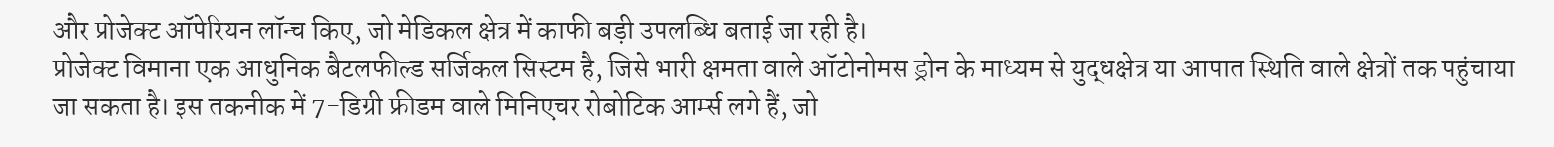और प्रोजेक्ट ऑपेरियन लॉन्च किए, जो मेडिकल क्षेत्र में काफी बड़ी उपलब्धि बताई जा रही है।
प्रोजेक्ट विमाना एक आधुनिक बैटलफील्ड सर्जिकल सिस्टम है, जिसे भारी क्षमता वाले ऑटोनोमस ड्रोन के माध्यम से युद्धक्षेत्र या आपात स्थिति वाले क्षेत्रों तक पहुंचाया जा सकता है। इस तकनीक में 7-डिग्री फ्रीडम वाले मिनिएचर रोबोटिक आर्म्स लगे हैं, जो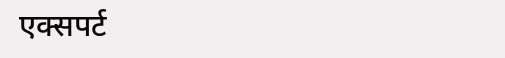एक्सपर्ट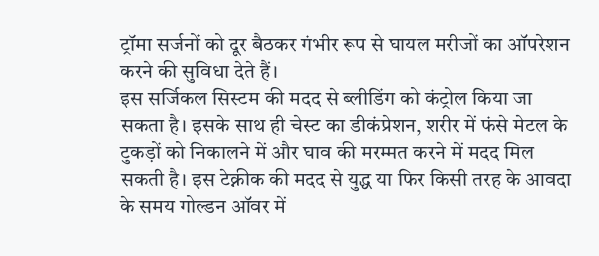ट्रॉमा सर्जनों को दूर बैठकर गंभीर रूप से घायल मरीजों का ऑपरेशन करने की सुविधा देते हैं।
इस सर्जिकल सिस्टम की मदद से ब्लीडिंग को कंट्रोल किया जा सकता है। इसके साथ ही चेस्ट का डीकंप्रेशन, शरीर में फंसे मेटल के टुकड़ों को निकालने में और घाव की मरम्मत करने में मदद मिल सकती है। इस टेक्नीक की मदद से युद्ध या फिर किसी तरह के आवदा के समय गोल्डन ऑवर में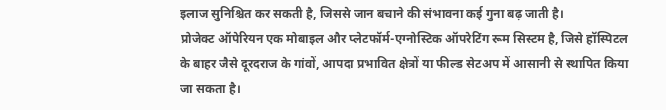इलाज सुनिश्चित कर सकती है, जिससे जान बचाने की संभावना कई गुना बढ़ जाती है।
प्रोजेक्ट ऑपेरियन एक मोबाइल और प्लेटफॉर्म-एग्नोस्टिक ऑपरेटिंग रूम सिस्टम है, जिसे हॉस्पिटल के बाहर जैसे दूरदराज के गांवों, आपदा प्रभावित क्षेत्रों या फील्ड सेटअप में आसानी से स्थापित किया जा सकता है।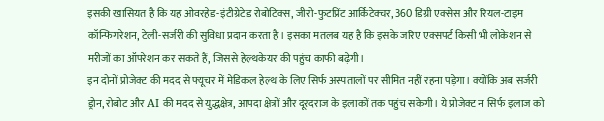इसकी खासियत है कि यह ओवरहेड-इंटीग्रेटेड रोबोटिक्स, जीरो-फुटप्रिंट आर्किटेक्चर, 360 डिग्री एक्सेस और रियल-टाइम कॉन्फिगरेशन, टेली-सर्जरी की सुविधा प्रदान करता है। इसका मतलब यह है कि इसके जरिए एक्सपर्ट किसी भी लोकेशन से मरीजों का ऑपरेशन कर सकते हैं, जिससे हेल्थकेयर की पहुंच काफी बढ़ेगी।
इन दोनों प्रोजेक्ट की मदद से फ्यूचर में मेडिकल हेल्थ के लिए सिर्फ अस्पतालों पर सीमित नहीं रहना पड़ेगा। क्योंकि अब सर्जरी ड्रोन, रोबोट और AI की मदद से युद्धक्षेत्र, आपदा क्षेत्रों और दूरदराज के इलाकों तक पहुंच सकेगी। ये प्रोजेक्ट न सिर्फ इलाज को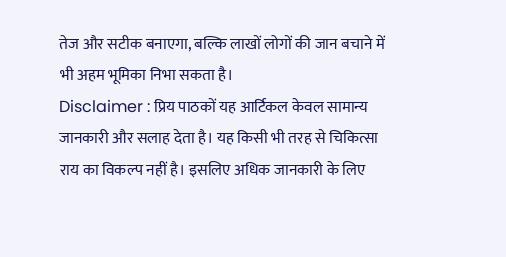तेज और सटीक बनाएगा, बल्कि लाखों लोगों की जान बचाने में भी अहम भूमिका निभा सकता है।
Disclaimer : प्रिय पाठकों यह आर्टिकल केवल सामान्य जानकारी और सलाह देता है। यह किसी भी तरह से चिकित्सा राय का विकल्प नहीं है। इसलिए अधिक जानकारी के लिए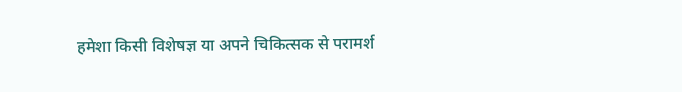हमेशा किसी विशेषज्ञ या अपने चिकित्सक से परामर्श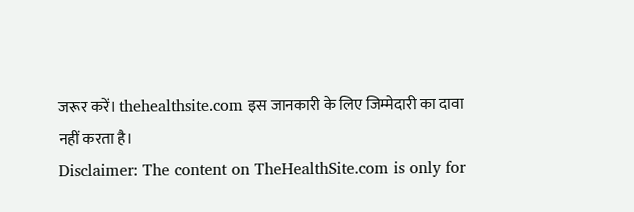जरूर करें। thehealthsite.com इस जानकारी के लिए जिम्मेदारी का दावा नहीं करता है।
Disclaimer: The content on TheHealthSite.com is only for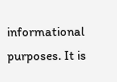informational purposes. It is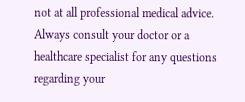not at all professional medical advice. Always consult your doctor or a healthcare specialist for any questions regarding your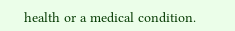health or a medical condition.